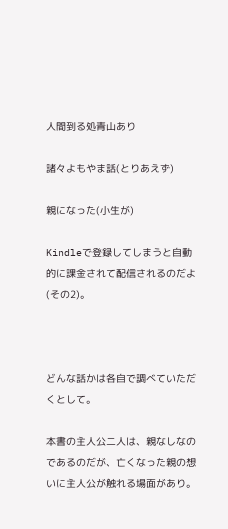人間到る処青山あり

諸々よもやま話(とりあえず)

親になった(小生が)

Kindleで登録してしまうと自動的に課金されて配信されるのだよ(その2)。



どんな話かは各自で調べていただくとして。

本書の主人公二人は、親なしなのであるのだが、亡くなった親の想いに主人公が触れる場面があり。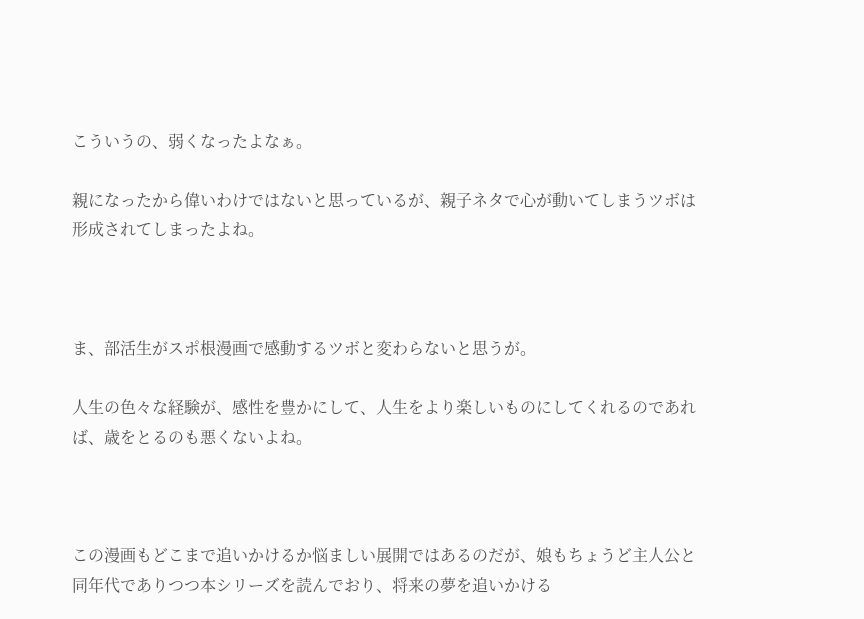こういうの、弱くなったよなぁ。

親になったから偉いわけではないと思っているが、親子ネタで心が動いてしまうツボは形成されてしまったよね。



ま、部活生がスポ根漫画で感動するツボと変わらないと思うが。

人生の色々な経験が、感性を豊かにして、人生をより楽しいものにしてくれるのであれば、歳をとるのも悪くないよね。



この漫画もどこまで追いかけるか悩ましい展開ではあるのだが、娘もちょうど主人公と同年代でありつつ本シリーズを読んでおり、将来の夢を追いかける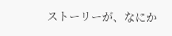ストーリーが、なにか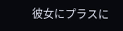彼女にプラスに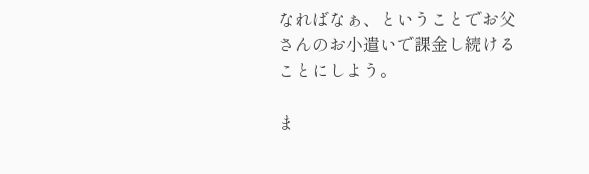なればなぁ、ということでお父さんのお小遣いで課金し続けることにしよう。

ま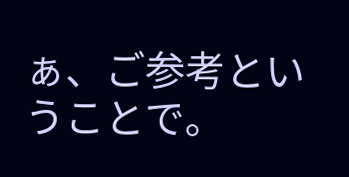ぁ、ご参考ということで。